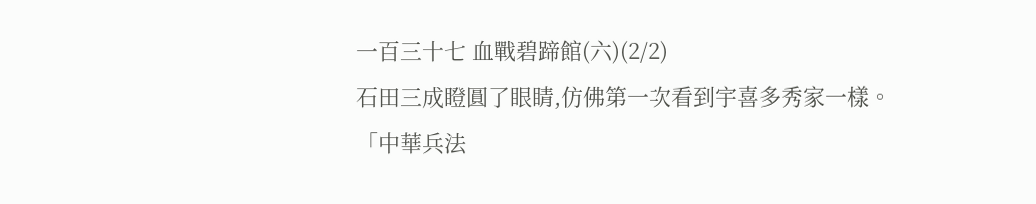一百三十七 血戰碧蹄館(六)(2/2)
石田三成瞪圓了眼睛,仿佛第一次看到宇喜多秀家一樣。
「中華兵法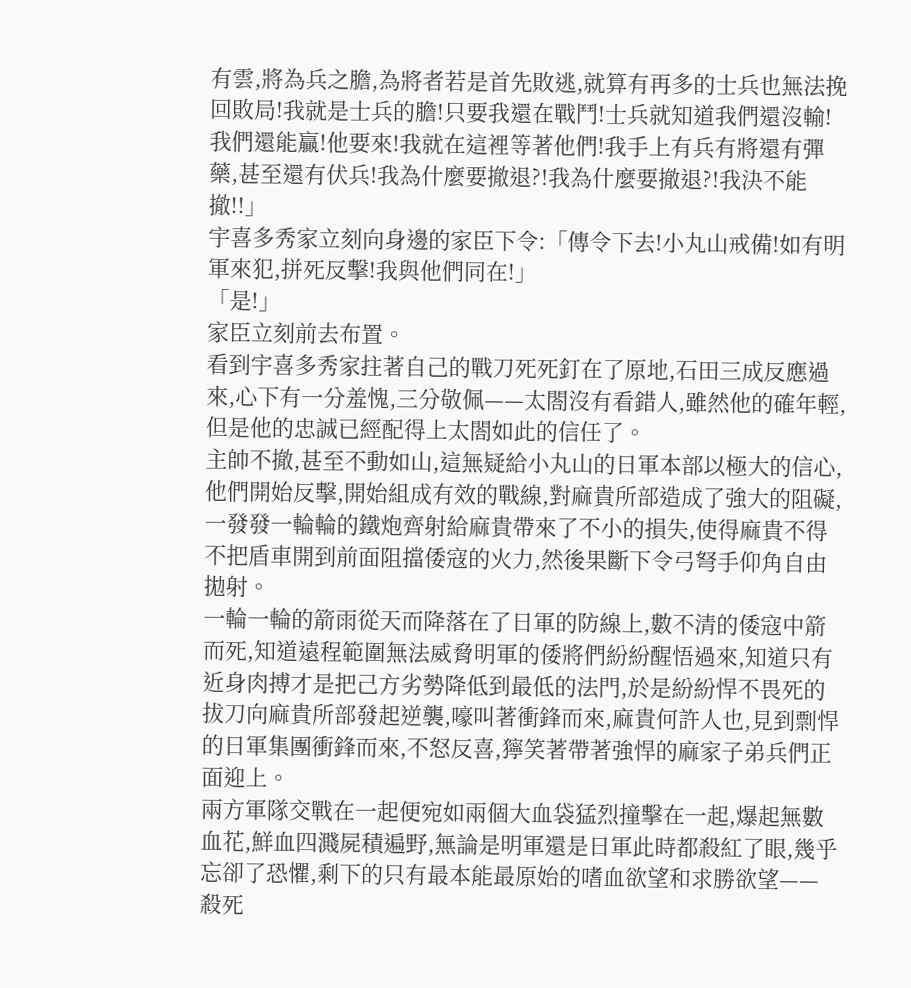有雲,將為兵之膽,為將者若是首先敗逃,就算有再多的士兵也無法挽回敗局!我就是士兵的膽!只要我還在戰鬥!士兵就知道我們還沒輸!我們還能贏!他要來!我就在這裡等著他們!我手上有兵有將還有彈藥,甚至還有伏兵!我為什麼要撤退?!我為什麼要撤退?!我決不能撤!!」
宇喜多秀家立刻向身邊的家臣下令:「傳令下去!小丸山戒備!如有明軍來犯,拼死反擊!我與他們同在!」
「是!」
家臣立刻前去布置。
看到宇喜多秀家拄著自己的戰刀死死釘在了原地,石田三成反應過來,心下有一分羞愧,三分敬佩——太閤沒有看錯人,雖然他的確年輕,但是他的忠誠已經配得上太閤如此的信任了。
主帥不撤,甚至不動如山,這無疑給小丸山的日軍本部以極大的信心,他們開始反擊,開始組成有效的戰線,對麻貴所部造成了強大的阻礙,一發發一輪輪的鐵炮齊射給麻貴帶來了不小的損失,使得麻貴不得不把盾車開到前面阻擋倭寇的火力,然後果斷下令弓弩手仰角自由拋射。
一輪一輪的箭雨從天而降落在了日軍的防線上,數不清的倭寇中箭而死,知道遠程範圍無法威脅明軍的倭將們紛紛醒悟過來,知道只有近身肉搏才是把己方劣勢降低到最低的法門,於是紛紛悍不畏死的拔刀向麻貴所部發起逆襲,嚎叫著衝鋒而來,麻貴何許人也,見到剽悍的日軍集團衝鋒而來,不怒反喜,獰笑著帶著強悍的麻家子弟兵們正面迎上。
兩方軍隊交戰在一起便宛如兩個大血袋猛烈撞擊在一起,爆起無數血花,鮮血四濺屍積遍野,無論是明軍還是日軍此時都殺紅了眼,幾乎忘卻了恐懼,剩下的只有最本能最原始的嗜血欲望和求勝欲望——殺死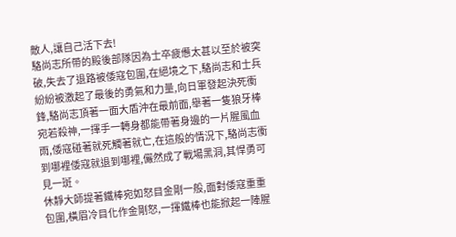敵人,讓自己活下去!
駱尚志所帶的殿後部隊因為士卒疲憊太甚以至於被突破,失去了退路被倭寇包圍,在絕境之下,駱尚志和士兵紛紛被激起了最後的勇氣和力量,向日軍發起決死衝鋒,駱尚志頂著一面大盾沖在最前面,舉著一隻狼牙棒宛若殺神,一揮手一轉身都能帶著身邊的一片腥風血雨,倭寇碰著就死觸著就亡,在這般的情況下,駱尚志衝到哪裡倭寇就退到哪裡,儼然成了戰場黑洞,其悍勇可見一斑。
休靜大師提著鐵棒宛如怒目金剛一般,面對倭寇重重包圍,橫眉冷目化作金剛怒,一揮鐵棒也能掀起一陣腥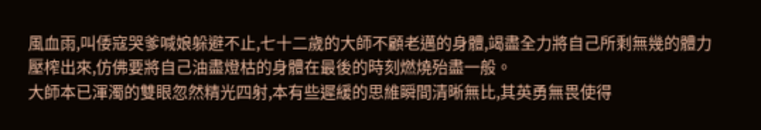風血雨,叫倭寇哭爹喊娘躲避不止,七十二歲的大師不顧老邁的身體,竭盡全力將自己所剩無幾的體力壓榨出來,仿佛要將自己油盡燈枯的身體在最後的時刻燃燒殆盡一般。
大師本已渾濁的雙眼忽然精光四射,本有些遲緩的思維瞬間清晰無比,其英勇無畏使得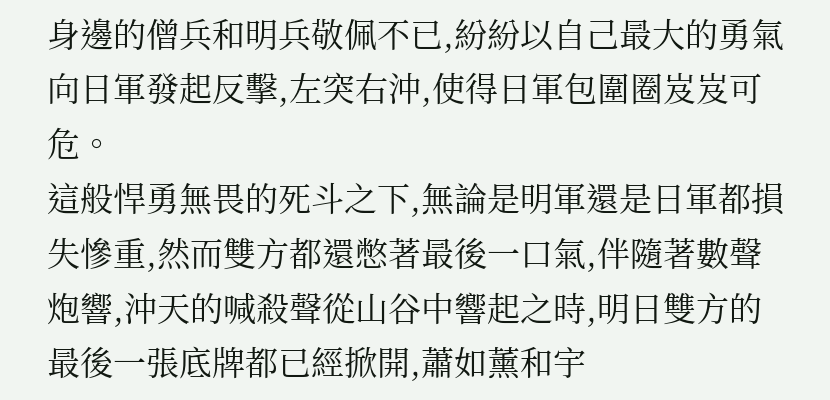身邊的僧兵和明兵敬佩不已,紛紛以自己最大的勇氣向日軍發起反擊,左突右沖,使得日軍包圍圈岌岌可危。
這般悍勇無畏的死斗之下,無論是明軍還是日軍都損失慘重,然而雙方都還憋著最後一口氣,伴隨著數聲炮響,沖天的喊殺聲從山谷中響起之時,明日雙方的最後一張底牌都已經掀開,蕭如薰和宇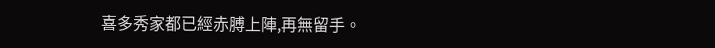喜多秀家都已經赤膊上陣,再無留手。